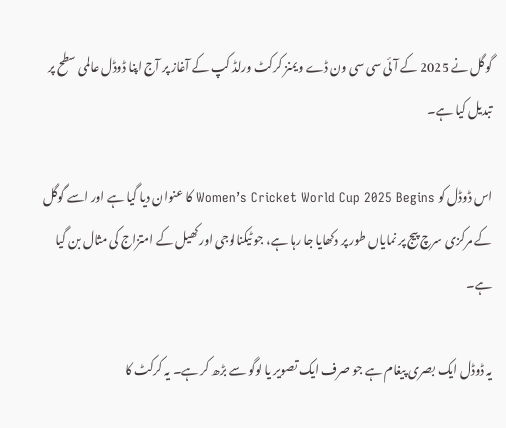گوگل نے 2025 کے آئی سی سی ون ڈے ویمنز کرکٹ ورلڈ کپ کے آغاز پر آج اپنا ڈوڈل عالمی سطح پر تبدیل کیا ہے۔

اس ڈوڈل کو Women’s Cricket World Cup 2025 Begins کا عنوان دیا گیا ہے اور اسے گوگل کے مرکزی سرچ پیج پر نمایاں طور پر دکھایا جا رہا ہے، جو ٹیکنالوجی اور کھیل کے امتزاج کی مثال بن گیا ہے۔

یہ ڈوڈل ایک بصری پیغام ہے جو صرف ایک تصویر یا لوگو سے بڑھ کر ہے۔ یہ کرکٹ کا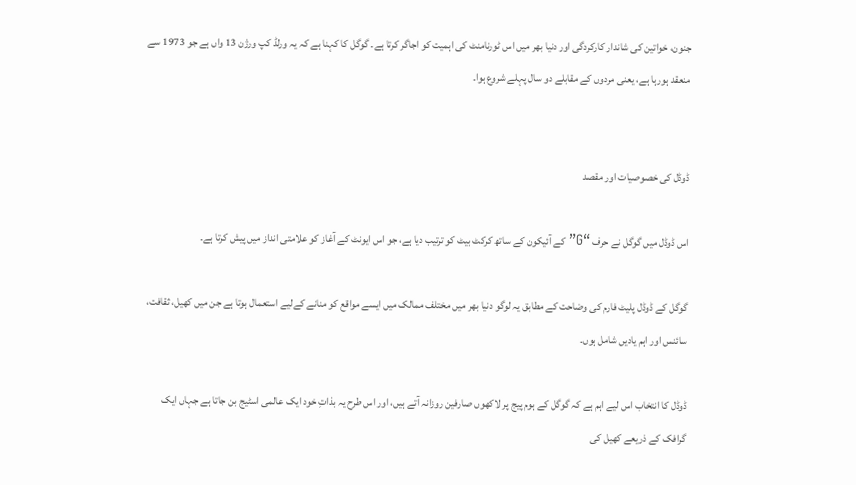جنون، خواتین کی شاندار کارکردگی اور دنیا بھر میں اس ٹورنامنٹ کی اہمیت کو اجاگر کرتا ہے۔ گوگل کا کہنا ہے کہ یہ ورلڈ کپ ورژن 13 واں ہے جو 1973 سے منعقد ہورہا ہے، یعنی مردوں کے مقابلے دو سال پہلے شروع ہوا۔


ڈوڈل کی خصوصیات اور مقصد

اس ڈوڈل میں گوگل نے حرف “G” کے آئیکون کے ساتھ کرکٹ بیٹ کو ترتیب دیا ہے، جو اس ایونٹ کے آغاز کو علامتی انداز میں پیش کرتا ہے۔

گوگل کے ڈوڈل پلیٹ فارم کی وضاحت کے مطابق یہ لوگو دنیا بھر میں مختلف ممالک میں ایسے مواقع کو منانے کےلیے استعمال ہوتا ہے جن میں کھیل، ثقافت، سائنس اور اہم یادیں شامل ہوں۔

ڈوڈل کا انتخاب اس لیے اہم ہے کہ گوگل کے ہوم پیج پر لاکھوں صارفین روزانہ آتے ہیں، اور اس طرح یہ بذاتِ خود ایک عالمی اسٹیج بن جاتا ہے جہاں ایک گرافک کے ذریعے کھیل کی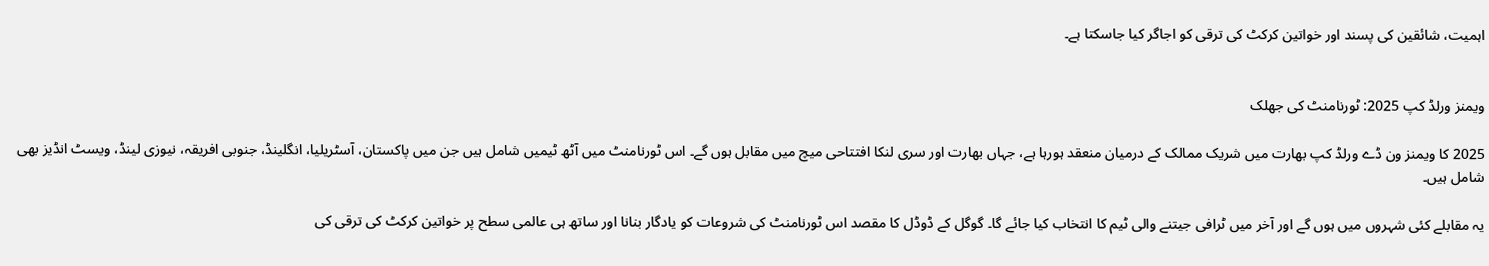اہمیت، شائقین کی پسند اور خواتین کرکٹ کی ترقی کو اجاگر کیا جاسکتا ہے۔


ویمنز ورلڈ کپ 2025: ٹورنامنٹ کی جھلک

2025 کا ویمنز ون ڈے ورلڈ کپ بھارت میں شریک ممالک کے درمیان منعقد ہورہا ہے، جہاں بھارت اور سری لنکا افتتاحی میچ میں مقابل ہوں گے۔ اس ٹورنامنٹ میں آٹھ ٹیمیں شامل ہیں جن میں پاکستان، آسٹریلیا، انگلینڈ، جنوبی افریقہ، نیوزی لینڈ، ویسٹ انڈیز بھی شامل ہیں۔

یہ مقابلے کئی شہروں میں ہوں گے اور آخر میں ٹرافی جیتنے والی ٹیم کا انتخاب کیا جائے گا۔ گوگل کے ڈوڈل کا مقصد اس ٹورنامنٹ کی شروعات کو یادگار بنانا اور ساتھ ہی عالمی سطح پر خواتین کرکٹ کی ترقی کی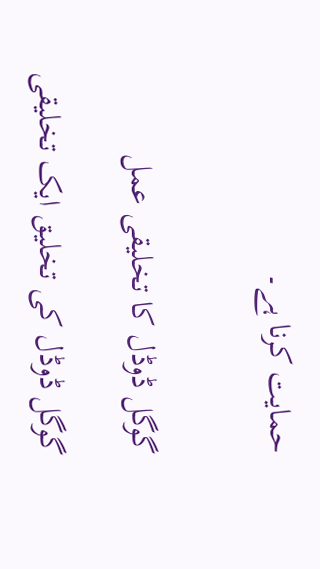حمایت کرنا ہے۔


گوگل ڈوڈل کا تخلیقی عمل

گوگل ڈوڈل کی تخلیق ایک تخلیقی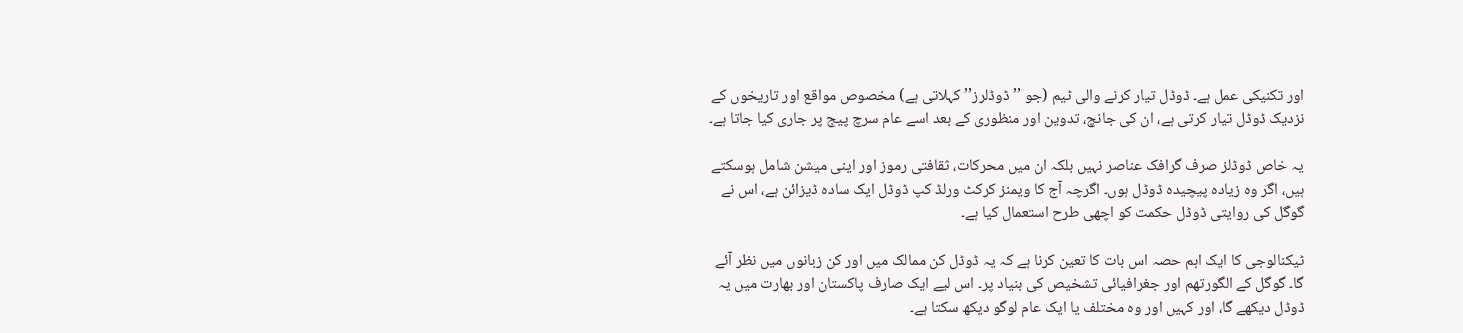اور تکنیکی عمل ہے۔ ڈوڈل تیار کرنے والی ٹیم (جو ’’ڈوڈلرز’’ کہلاتی ہے) مخصوص مواقع اور تاریخوں کے نزدیک ڈوڈل تیار کرتی ہے، ان کی جانچ، تدوین اور منظوری کے بعد اسے عام سرچ پیج پر جاری کیا جاتا ہے۔

یہ خاص ڈوڈلز صرف گرافک عناصر نہیں بلکہ ان میں محرکات، ثقافتی رموز اور اینی میشن شامل ہوسکتے ہیں، اگر وہ زیادہ پیچیدہ ڈوڈل ہوں۔ اگرچہ آج کا ویمنز کرکٹ ورلڈ کپ ڈوڈل ایک سادہ ڈیزائن ہے، اس نے گوگل کی روایتی ڈوڈل حکمت کو اچھی طرح استعمال کیا ہے۔

ٹیکنالوجی کا ایک اہم حصہ اس بات کا تعین کرنا ہے کہ یہ ڈوڈل کن ممالک میں اور کن زبانوں میں نظر آئے گا۔ گوگل کے الگورتھم اور جغرافیائی تشخیص کی بنیاد پر۔ اس لیے ایک صارف پاکستان اور بھارت میں یہ ڈوڈل دیکھے گا، اور کہیں اور وہ مختلف یا ایک عام لوگو دیکھ سکتا ہے۔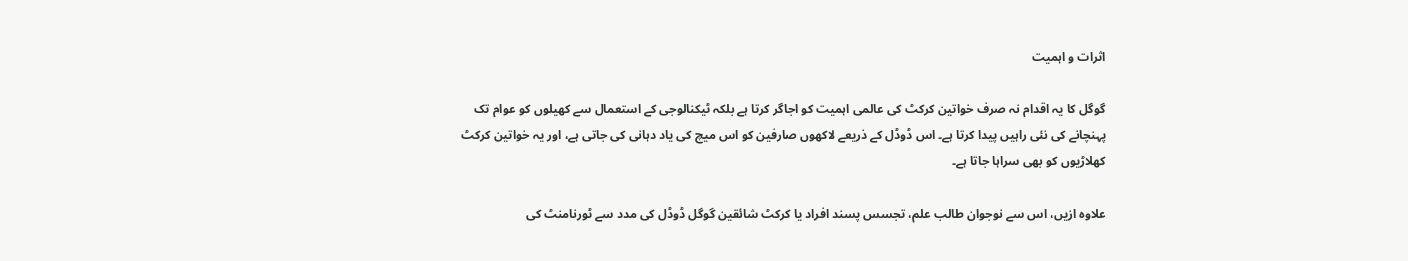اثرات و اہمیت

گوگل کا یہ اقدام نہ صرف خواتین کرکٹ کی عالمی اہمیت کو اجاگر کرتا ہے بلکہ ٹیکنالوجی کے استعمال سے کھیلوں کو عوام تک پہنچانے کی نئی راہیں پیدا کرتا ہے۔ اس ڈوڈل کے ذریعے لاکھوں صارفین کو اس میچ کی یاد دہانی کی جاتی ہے، اور یہ خواتین کرکٹ کھلاڑیوں کو بھی سراہا جاتا ہے۔

علاوہ ازیں، اس سے نوجوان طالب علم، تجسس پسند افراد یا کرکٹ شائقین گوگل ڈوڈل کی مدد سے ٹورنامنٹ کی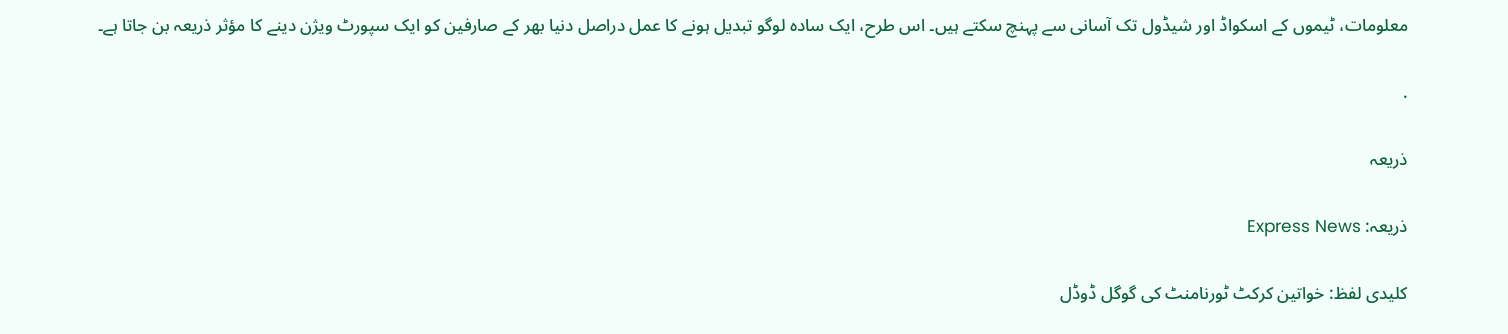معلومات، ٹیموں کے اسکواڈ اور شیڈول تک آسانی سے پہنچ سکتے ہیں۔ اس طرح، ایک سادہ لوگو تبدیل ہونے کا عمل دراصل دنیا بھر کے صارفین کو ایک سپورٹ ویژن دینے کا مؤثر ذریعہ بن جاتا ہے۔

.

ذریعہ

ذریعہ: Express News

کلیدی لفظ: خواتین کرکٹ ٹورنامنٹ کی گوگل ڈوڈل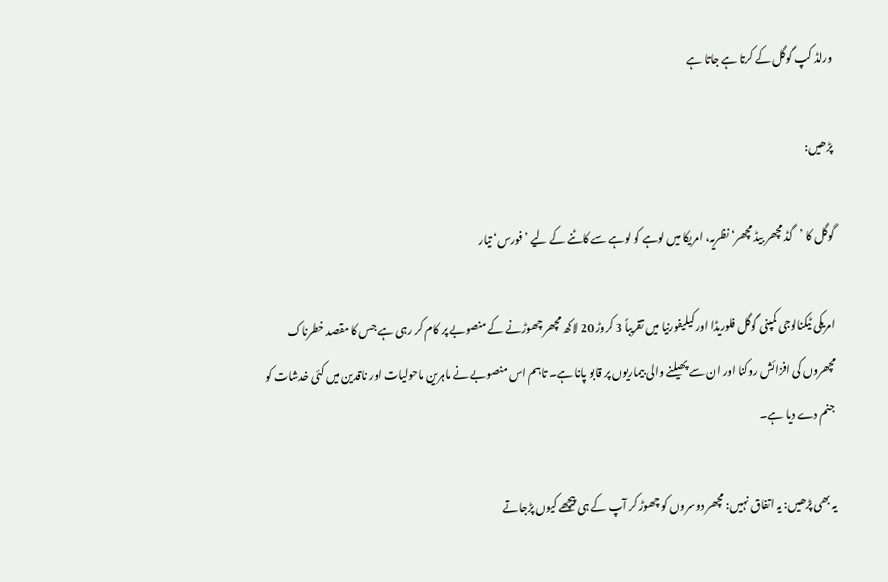ورلڈ کپ گوگل کے کرتا ہے جاتا ہے

پڑھیں:

گوگل کا ’گڈ مچھر بیڈ مچھر‘ نظریہ، امریکا میں لوہے کو لوہے سے کاٹنے کے لیے ’فورس‘ تیار

امریکی ٹیکنالوجی کمپنی گوگل فلوریڈا اور کیلیفورنیا میں تقریباً 3 کروڑ 20 لاکھ مچھر چھوڑنے کے منصوبے پر کام کر رہی ہے جس کا مقصد خطرناک مچھروں کی افزائش روکنا اور ان سے پھیلنے والی بیماریوں پر قابو پانا ہے۔ تاہم اس منصوبے نے ماہرین ماحولیات اور ناقدین میں کئی خدشات کو جنم دے دیا ہے۔

یہ بھی پڑھیں: یہ اتفاق نہیں: مچھر دوسروں کو چھوڑ کر آپ کے ہی پیچھے کیوں پڑجاتے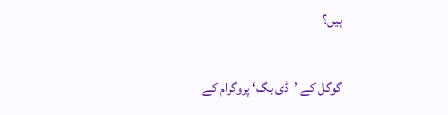ہیں؟

گوگل کے ’ڈی بگ‘ پروگرام کے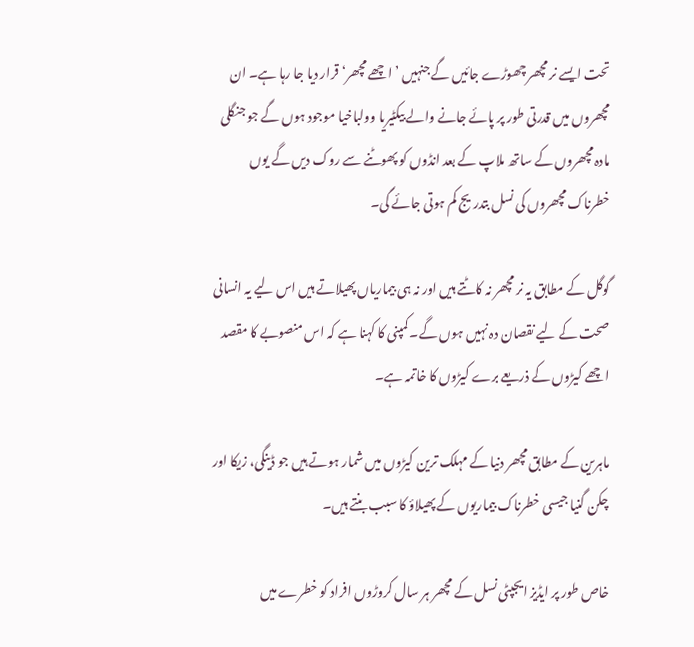تحت ایسے نر مچھر چھوڑے جائیں گے جنہیں ’اچھے مچھر‘ قرار دیا جا رہا ہے۔ ان مچھروں میں قدرتی طور پر پائے جانے والے بیکٹیریا وولباخیا موجود ہوں گے جو جنگلی مادہ مچھروں کے ساتھ ملاپ کے بعد انڈوں کو پھوٹنے سے روک دیں گے یوں خطرناک مچھروں کی نسل بتدریج کم ہوتی جائے گی۔

گوگل کے مطابق یہ نر مچھر نہ کاٹتے ہیں اور نہ ہی بیماریاں پھیلاتے ہیں اس لیے یہ انسانی صحت کے لیے نقصان دہ نہیں ہوں گے۔ کمپنی کا کہنا ہے کہ اس منصوبے کا مقصد اچھے کیڑوں کے ذریعے برے کیڑوں کا خاتمہ ہے۔

ماہرین کے مطابق مچھر دنیا کے مہلک ترین کیڑوں میں شمار ہوتے ہیں جو ڈینگی، زیکا اور چکن گنیا جیسی خطرناک بیماریوں کے پھیلاؤ کا سبب بنتے ہیں۔

خاص طور پر ایڈیز ایجپٹی نسل کے مچھر ہر سال کروڑوں افراد کو خطرے میں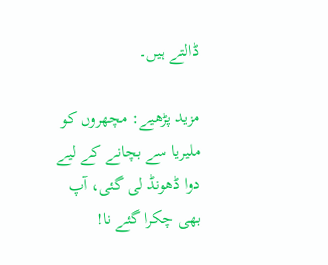ڈالتے ہیں۔

مزید پڑھیے: مچھروں کو ملیریا سے بچانے کے لیے دوا ڈھونڈ لی گئی، آپ بھی چکرا گئے نا!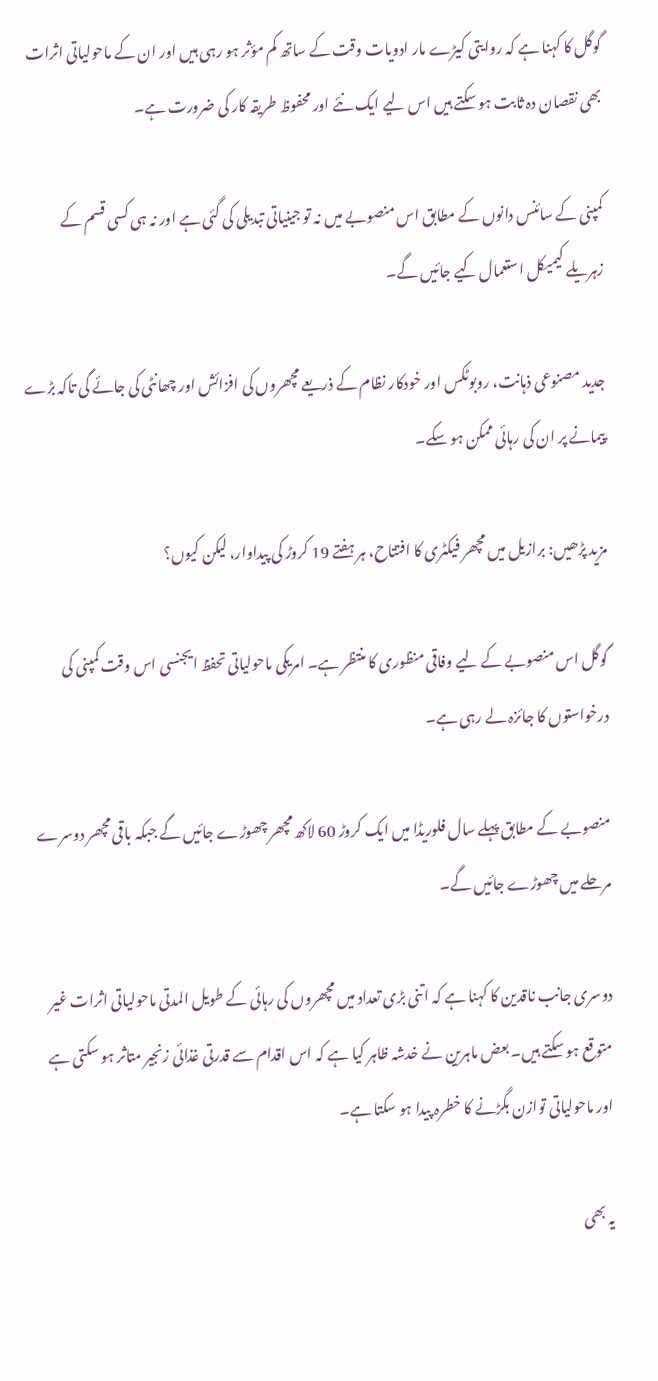گوگل کا کہنا ہے کہ روایتی کیڑے مار ادویات وقت کے ساتھ کم مؤثر ہو رہی ہیں اور ان کے ماحولیاتی اثرات بھی نقصان دہ ثابت ہو سکتے ہیں اس لیے ایک نئے اور محفوظ طریقہ کار کی ضرورت ہے۔

کمپنی کے سائنس دانوں کے مطابق اس منصوبے میں نہ تو جینیاتی تبدیلی کی گئی ہے اور نہ ہی کسی قسم کے زہریلے کیمیکل استعمال کیے جائیں گے۔

جدید مصنوعی ذہانت، روبوٹکس اور خودکار نظام کے ذریعے مچھروں کی افزائش اور چھانٹی کی جائے گی تاکہ بڑے پیمانے پر ان کی رہائی ممکن ہو سکے۔

مزید پڑھیں: برازیل میں مچھر فیکٹری کا افتتاح، ہر ہفتے 19 کروڑ کی پیداوار، لیکن کیوں؟

گوگل اس منصوبے کے لیے وفاقی منظوری کا منتظر ہے۔ امریکی ماحولیاتی تحفظ ایجنسی اس وقت کمپنی کی درخواستوں کا جائزہ لے رہی ہے۔

منصوبے کے مطابق پہلے سال فلوریڈا میں ایک کروڑ 60 لاکھ مچھر چھوڑے جائیں گے جبکہ باقی مچھر دوسرے مرحلے میں چھوڑے جائیں گے۔

دوسری جانب ناقدین کا کہنا ہے کہ اتنی بڑی تعداد میں مچھروں کی رہائی کے طویل المدتی ماحولیاتی اثرات غیر متوقع ہو سکتے ہیں۔ بعض ماہرین نے خدشہ ظاہر کیا ہے کہ اس اقدام سے قدرتی غذائی زنجیر متاثر ہو سکتی ہے اور ماحولیاتی توازن بگڑنے کا خطرہ پیدا ہو سکتا ہے۔

یہ بھی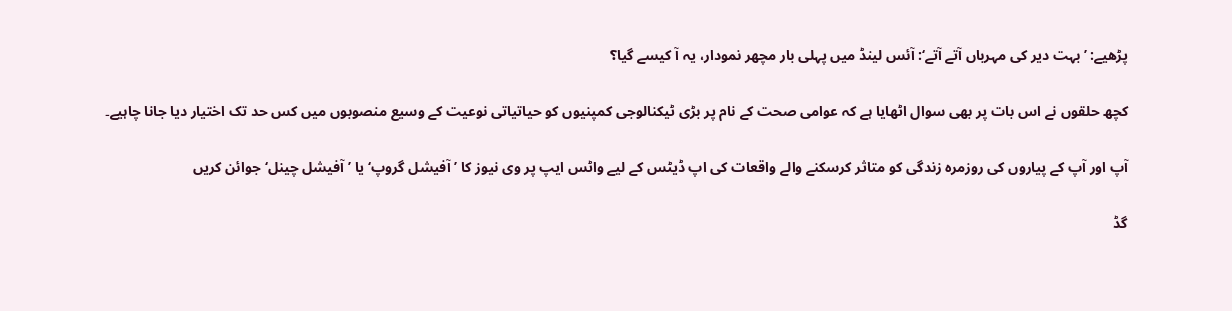پڑھیے: ’بہت دیر کی مہرباں آتے آتے‘: آئس لینڈ میں پہلی بار مچھر نمودار، یہ آ کیسے گیا؟

کچھ حلقوں نے اس بات پر بھی سوال اٹھایا ہے کہ عوامی صحت کے نام پر بڑی ٹیکنالوجی کمپنیوں کو حیاتیاتی نوعیت کے وسیع منصوبوں میں کس حد تک اختیار دیا جانا چاہیے۔

آپ اور آپ کے پیاروں کی روزمرہ زندگی کو متاثر کرسکنے والے واقعات کی اپ ڈیٹس کے لیے واٹس ایپ پر وی نیوز کا ’آفیشل گروپ‘ یا ’آفیشل چینل‘ جوائن کریں

گڈ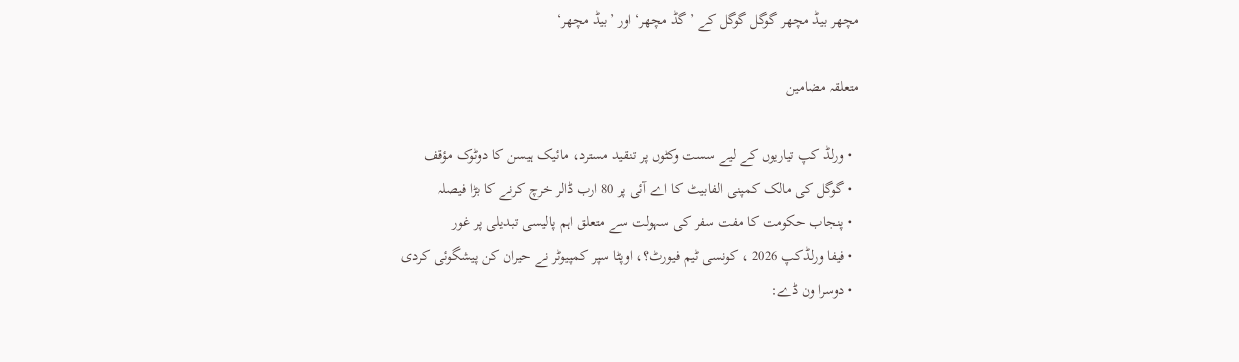مچھر بیڈ مچھر گوگل گوگل کے ’گڈ مچھر‘ اور ’بیڈ مچھر‘

متعلقہ مضامین

  • ورلڈ کپ تیاریوں کے لیے سست وکٹوں پر تنقید مسترد، مائیک ہیسن کا دوٹوک مؤقف
  • گوگل کی مالک کمپنی الفابیٹ کا اے آئی پر 80 ارب ڈالر خرچ کرنے کا بڑا فیصلہ
  • پنجاب حکومت کا مفت سفر کی سہولت سے متعلق اہم پالیسی تبدیلی پر غور
  • فیفا ورلڈکپ 2026 ، کونسی ٹیم فیورٹ؟، اوپٹا سپر کمپیوٹر نے حیران کن پیشگوئی کردی
  • دوسرا ون ڈے: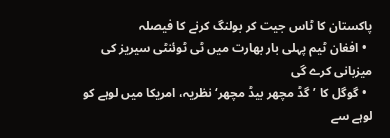پاکستان کا ٹاس جیت کر بولنگ کرنے کا فیصلہ
  • افغان ٹیم پہلی بار بھارت میں ٹی ٹوئنٹی سیریز کی میزبانی کرے گی
  • گوگل کا ’گڈ مچھر بیڈ مچھر‘ نظریہ، امریکا میں لوہے کو لوہے سے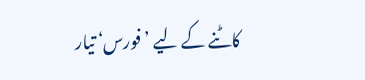کاٹنے کے لیے ’فورس‘ تیار